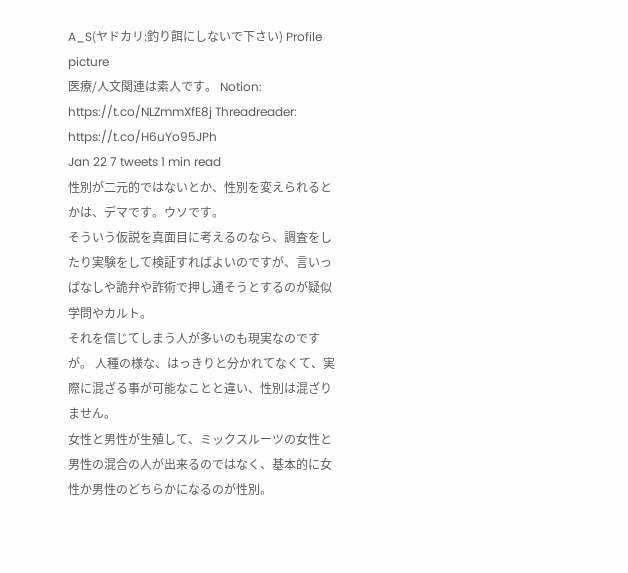A_S(ヤドカリ:釣り餌にしないで下さい) Profile picture
医療/人文関連は素人です。 Notion: https://t.co/NLZmmXfE8j Threadreader: https://t.co/H6uYo95JPh
Jan 22 7 tweets 1 min read
性別が二元的ではないとか、性別を変えられるとかは、デマです。ウソです。
そういう仮説を真面目に考えるのなら、調査をしたり実験をして検証すればよいのですが、言いっぱなしや詭弁や詐術で押し通そうとするのが疑似学問やカルト。
それを信じてしまう人が多いのも現実なのですが。 人種の様な、はっきりと分かれてなくて、実際に混ざる事が可能なことと違い、性別は混ざりません。
女性と男性が生殖して、ミックスルーツの女性と男性の混合の人が出来るのではなく、基本的に女性か男性のどちらかになるのが性別。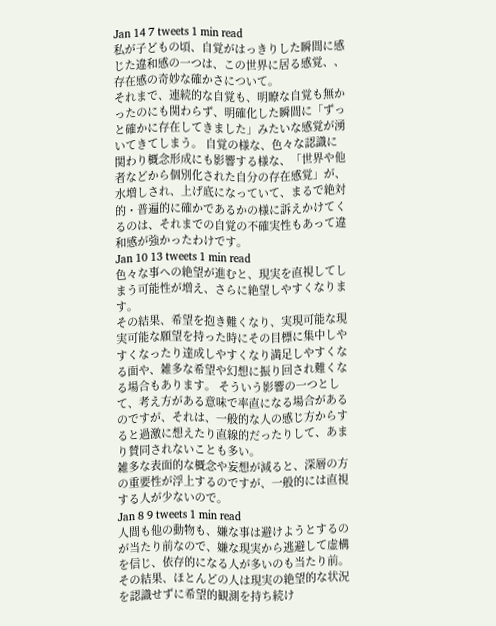Jan 14 7 tweets 1 min read
私が子どもの頃、自覚がはっきりした瞬間に感じた違和感の一つは、この世界に居る感覚、、存在感の奇妙な確かさについて。
それまで、連続的な自覚も、明瞭な自覚も無かったのにも関わらず、明確化した瞬間に「ずっと確かに存在してきました」みたいな感覚が湧いてきてしまう。 自覚の様な、色々な認識に関わり概念形成にも影響する様な、「世界や他者などから個別化された自分の存在感覚」が、水増しされ、上げ底になっていて、まるで絶対的・普遍的に確かであるかの様に訴えかけてくるのは、それまでの自覚の不確実性もあって違和感が強かったわけです。
Jan 10 13 tweets 1 min read
色々な事への絶望が進むと、現実を直視してしまう可能性が増え、さらに絶望しやすくなります。
その結果、希望を抱き難くなり、実現可能な現実可能な願望を持った時にその目標に集中しやすくなったり達成しやすくなり満足しやすくなる面や、雑多な希望や幻想に振り回され難くなる場合もあります。 そういう影響の一つとして、考え方がある意味で率直になる場合があるのですが、それは、一般的な人の感じ方からすると過激に想えたり直線的だったりして、あまり賛同されないことも多い。
雑多な表面的な概念や妄想が減ると、深層の方の重要性が浮上するのですが、一般的には直視する人が少ないので。
Jan 8 9 tweets 1 min read
人間も他の動物も、嫌な事は避けようとするのが当たり前なので、嫌な現実から逃避して虚構を信じ、依存的になる人が多いのも当たり前。
その結果、ほとんどの人は現実の絶望的な状況を認識せずに希望的観測を持ち続け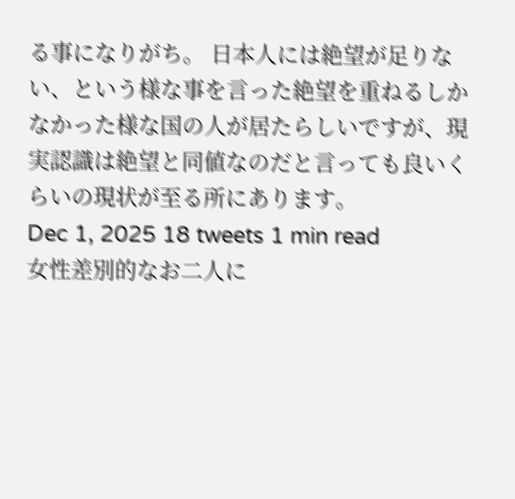る事になりがち。 日本人には絶望が足りない、という様な事を言った絶望を重ねるしかなかった様な国の人が居たらしいですが、現実認識は絶望と同値なのだと言っても良いくらいの現状が至る所にあります。
Dec 1, 2025 18 tweets 1 min read
女性差別的なお二人に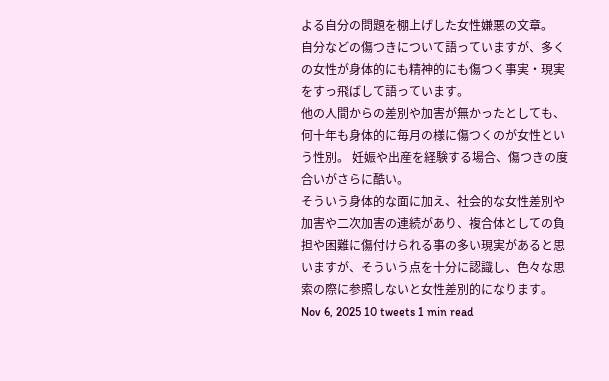よる自分の問題を棚上げした女性嫌悪の文章。
自分などの傷つきについて語っていますが、多くの女性が身体的にも精神的にも傷つく事実・現実をすっ飛ばして語っています。
他の人間からの差別や加害が無かったとしても、何十年も身体的に毎月の様に傷つくのが女性という性別。 妊娠や出産を経験する場合、傷つきの度合いがさらに酷い。
そういう身体的な面に加え、社会的な女性差別や加害や二次加害の連続があり、複合体としての負担や困難に傷付けられる事の多い現実があると思いますが、そういう点を十分に認識し、色々な思索の際に参照しないと女性差別的になります。
Nov 6, 2025 10 tweets 1 min read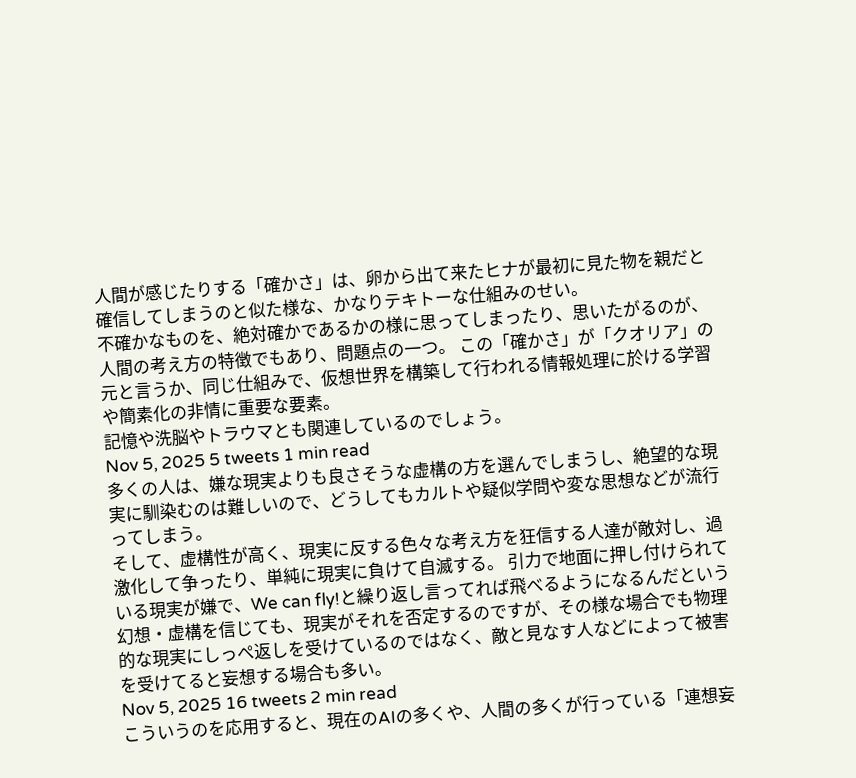人間が感じたりする「確かさ」は、卵から出て来たヒナが最初に見た物を親だと確信してしまうのと似た様な、かなりテキトーな仕組みのせい。
不確かなものを、絶対確かであるかの様に思ってしまったり、思いたがるのが、人間の考え方の特徴でもあり、問題点の一つ。 この「確かさ」が「クオリア」の元と言うか、同じ仕組みで、仮想世界を構築して行われる情報処理に於ける学習や簡素化の非情に重要な要素。
記憶や洗脳やトラウマとも関連しているのでしょう。
Nov 5, 2025 5 tweets 1 min read
多くの人は、嫌な現実よりも良さそうな虚構の方を選んでしまうし、絶望的な現実に馴染むのは難しいので、どうしてもカルトや疑似学問や変な思想などが流行ってしまう。
そして、虚構性が高く、現実に反する色々な考え方を狂信する人達が敵対し、過激化して争ったり、単純に現実に負けて自滅する。 引力で地面に押し付けられている現実が嫌で、We can fly!と繰り返し言ってれば飛べるようになるんだという幻想・虚構を信じても、現実がそれを否定するのですが、その様な場合でも物理的な現実にしっぺ返しを受けているのではなく、敵と見なす人などによって被害を受けてると妄想する場合も多い。
Nov 5, 2025 16 tweets 2 min read
こういうのを応用すると、現在のAIの多くや、人間の多くが行っている「連想妄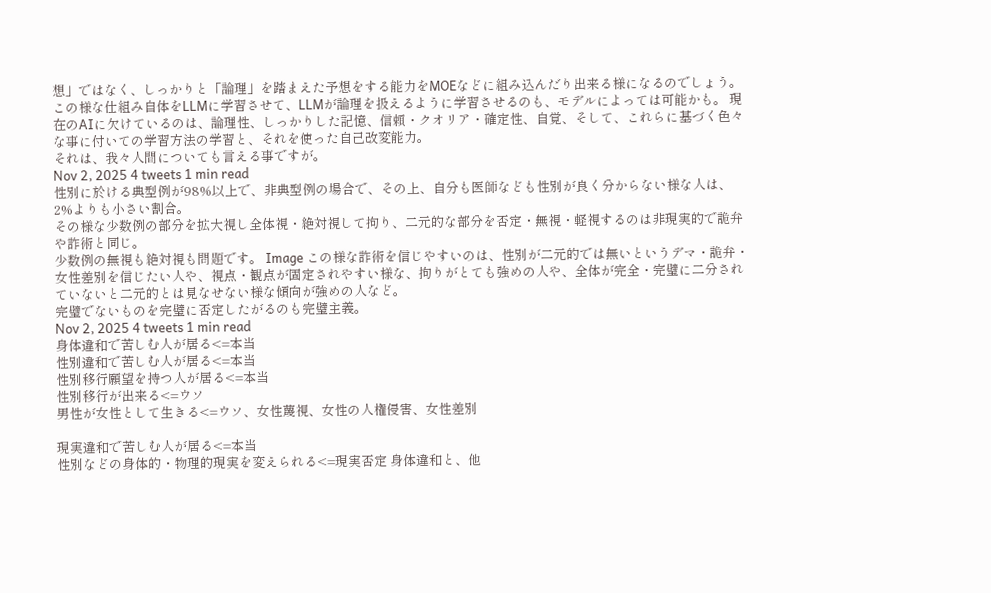想」ではなく、しっかりと「論理」を踏まえた予想をする能力をMOEなどに組み込んだり出来る様になるのでしょう。
この様な仕組み自体をLLMに学習させて、LLMが論理を扱えるように学習させるのも、モデルによっては可能かも。 現在のAIに欠けているのは、論理性、しっかりした記憶、信頼・クオリア・確定性、自覚、そして、これらに基づく色々な事に付いての学習方法の学習と、それを使った自己改変能力。
それは、我々人間についても言える事ですが。
Nov 2, 2025 4 tweets 1 min read
性別に於ける典型例が98%以上で、非典型例の場合で、その上、自分も医師なども性別が良く分からない様な人は、2%よりも小さい割合。
その様な少数例の部分を拡大視し全体視・絶対視して拘り、二元的な部分を否定・無視・軽視するのは非現実的で詭弁や詐術と同じ。
少数例の無視も絶対視も問題です。 Image この様な詐術を信じやすいのは、性別が二元的では無いというデマ・詭弁・女性差別を信じたい人や、視点・観点が固定されやすい様な、拘りがとても強めの人や、全体が完全・完璧に二分されていないと二元的とは見なせない様な傾向が強めの人など。
完璧でないものを完璧に否定したがるのも完璧主義。
Nov 2, 2025 4 tweets 1 min read
身体違和で苦しむ人が居る<=本当
性別違和で苦しむ人が居る<=本当
性別移行願望を持つ人が居る<=本当
性別移行が出来る<=ウソ
男性が女性として生きる<=ウソ、女性蔑視、女性の人権侵害、女性差別

現実違和で苦しむ人が居る<=本当
性別などの身体的・物理的現実を変えられる<=現実否定 身体違和と、他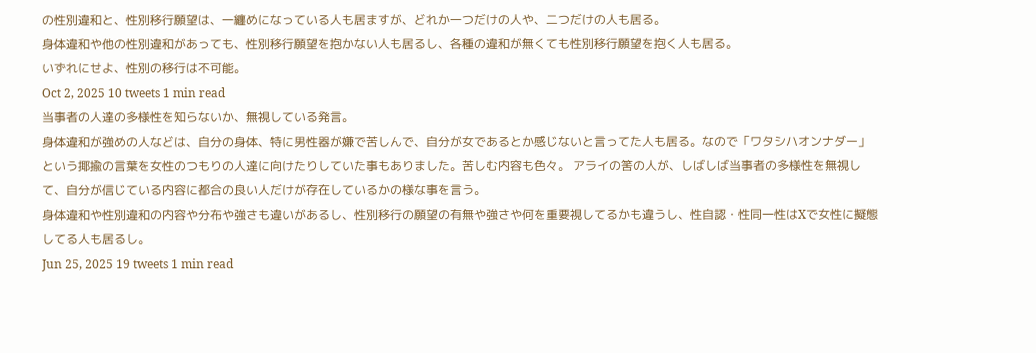の性別違和と、性別移行願望は、一纏めになっている人も居ますが、どれか一つだけの人や、二つだけの人も居る。
身体違和や他の性別違和があっても、性別移行願望を抱かない人も居るし、各種の違和が無くても性別移行願望を抱く人も居る。
いずれにせよ、性別の移行は不可能。
Oct 2, 2025 10 tweets 1 min read
当事者の人達の多様性を知らないか、無視している発言。
身体違和が強めの人などは、自分の身体、特に男性器が嫌で苦しんで、自分が女であるとか感じないと言ってた人も居る。なので「ワタシハオンナダー」という揶揄の言葉を女性のつもりの人達に向けたりしていた事もありました。苦しむ内容も色々。 アライの筈の人が、しばしば当事者の多様性を無視して、自分が信じている内容に都合の良い人だけが存在しているかの様な事を言う。
身体違和や性別違和の内容や分布や強さも違いがあるし、性別移行の願望の有無や強さや何を重要視してるかも違うし、性自認・性同一性はXで女性に擬態してる人も居るし。
Jun 25, 2025 19 tweets 1 min read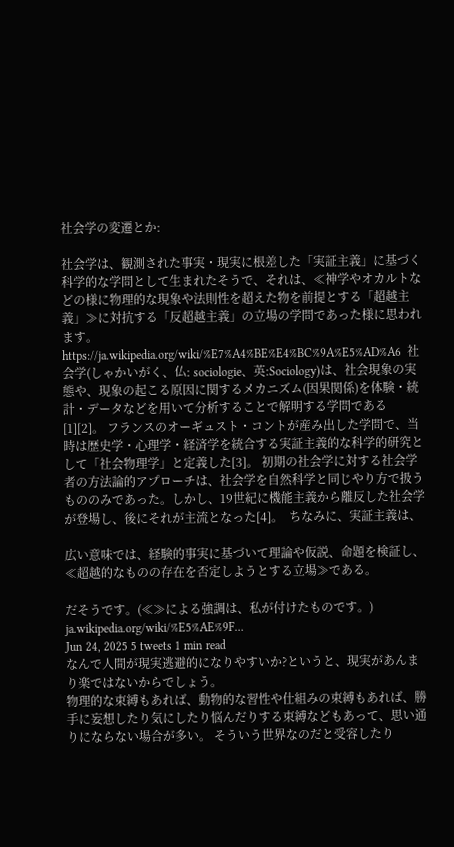社会学の変遷とか:

社会学は、観測された事実・現実に根差した「実証主義」に基づく科学的な学問として生まれたそうで、それは、≪神学やオカルトなどの様に物理的な現象や法則性を超えた物を前提とする「超越主義」≫に対抗する「反超越主義」の立場の学問であった様に思われます。 https://ja.wikipedia.org/wiki/%E7%A4%BE%E4%BC%9A%E5%AD%A6  社会学(しゃかいがく、仏: sociologie、英:Sociology)は、社会現象の実態や、現象の起こる原因に関するメカニズム(因果関係)を体験・統計・データなどを用いて分析することで解明する学問である[1][2]。 フランスのオーギュスト・コントが産み出した学問で、当時は歴史学・心理学・経済学を統合する実証主義的な科学的研究として「社会物理学」と定義した[3]。 初期の社会学に対する社会学者の方法論的アプローチは、社会学を自然科学と同じやり方で扱うもののみであった。しかし、19世紀に機能主義から離反した社会学が登場し、後にそれが主流となった[4]。  ちなみに、実証主義は、

広い意味では、経験的事実に基づいて理論や仮説、命題を検証し、≪超越的なものの存在を否定しようとする立場≫である。

だそうです。(≪≫による強調は、私が付けたものです。)
ja.wikipedia.org/wiki/%E5%AE%9F…
Jun 24, 2025 5 tweets 1 min read
なんで人間が現実逃避的になりやすいか?というと、現実があんまり楽ではないからでしょう。
物理的な束縛もあれば、動物的な習性や仕組みの束縛もあれば、勝手に妄想したり気にしたり悩んだりする束縛などもあって、思い通りにならない場合が多い。 そういう世界なのだと受容したり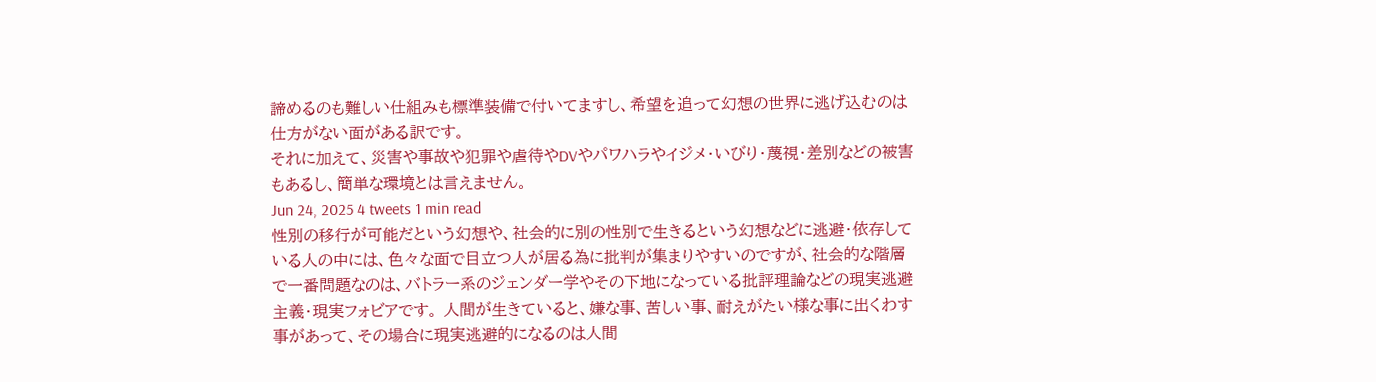諦めるのも難しい仕組みも標準装備で付いてますし、希望を追って幻想の世界に逃げ込むのは仕方がない面がある訳です。
それに加えて、災害や事故や犯罪や虐待やDVやパワハラやイジメ・いびり・蔑視・差別などの被害もあるし、簡単な環境とは言えません。
Jun 24, 2025 4 tweets 1 min read
性別の移行が可能だという幻想や、社会的に別の性別で生きるという幻想などに逃避・依存している人の中には、色々な面で目立つ人が居る為に批判が集まりやすいのですが、社会的な階層で一番問題なのは、バトラー系のジェンダー学やその下地になっている批評理論などの現実逃避主義・現実フォビアです。 人間が生きていると、嫌な事、苦しい事、耐えがたい様な事に出くわす事があって、その場合に現実逃避的になるのは人間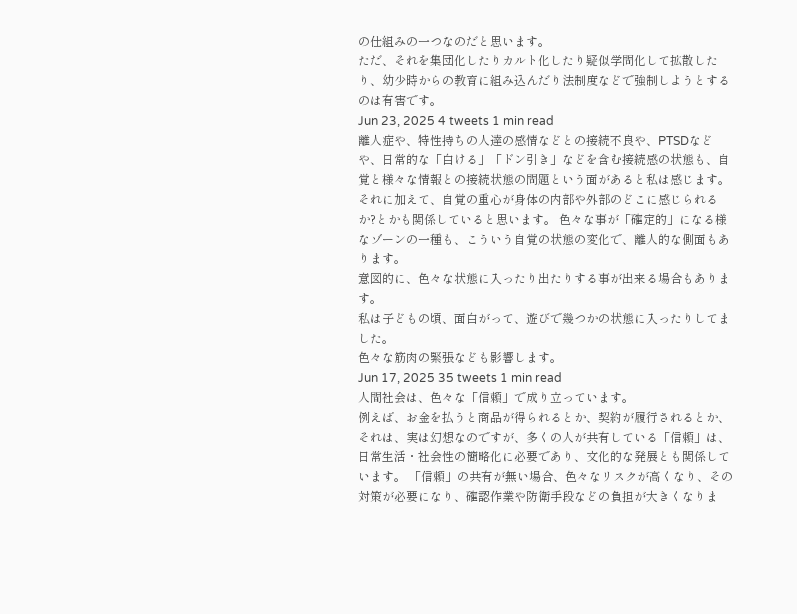の仕組みの一つなのだと思います。
ただ、それを集団化したりカルト化したり疑似学問化して拡散したり、幼少時からの教育に組み込んだり法制度などで強制しようとするのは有害です。
Jun 23, 2025 4 tweets 1 min read
離人症や、特性持ちの人達の感情などとの接続不良や、PTSDなどや、日常的な「白ける」「ドン引き」などを含む接続感の状態も、自覚と様々な情報との接続状態の問題という面があると私は感じます。それに加えて、自覚の重心が身体の内部や外部のどこに感じられるか?とかも関係していると思います。 色々な事が「確定的」になる様なゾーンの一種も、こういう自覚の状態の変化で、離人的な側面もあります。
意図的に、色々な状態に入ったり出たりする事が出来る場合もあります。
私は子どもの頃、面白がって、遊びで幾つかの状態に入ったりしてました。
色々な筋肉の緊張なども影響します。
Jun 17, 2025 35 tweets 1 min read
人間社会は、色々な「信頼」で成り立っています。
例えば、お金を払うと商品が得られるとか、契約が履行されるとか、それは、実は幻想なのですが、多くの人が共有している「信頼」は、日常生活・社会性の簡略化に必要であり、文化的な発展とも関係しています。 「信頼」の共有が無い場合、色々なリスクが高くなり、その対策が必要になり、確認作業や防衛手段などの負担が大きくなりま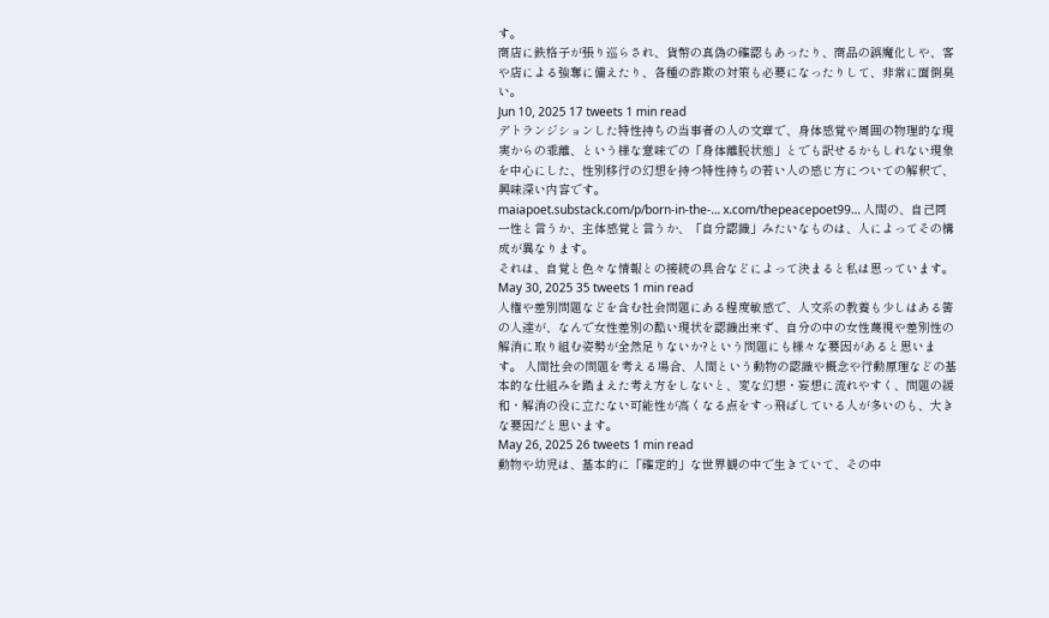す。
商店に鉄格子が張り巡らされ、貨幣の真偽の確認もあったり、商品の誤魔化しや、客や店による強奪に備えたり、各種の詐欺の対策も必要になったりして、非常に面倒臭い。
Jun 10, 2025 17 tweets 1 min read
デトランジションした特性持ちの当事者の人の文章で、身体感覚や周囲の物理的な現実からの乖離、という様な意味での「身体離脱状態」とでも訳せるかもしれない現象を中心にした、性別移行の幻想を持つ特性持ちの若い人の感じ方についての解釈で、興味深い内容です。
maiapoet.substack.com/p/born-in-the-… x.com/thepeacepoet99… 人間の、自己同一性と言うか、主体感覚と言うか、「自分認識」みたいなものは、人によってその構成が異なります。
それは、自覚と色々な情報との接続の具合などによって決まると私は思っています。
May 30, 2025 35 tweets 1 min read
人権や差別問題などを含む社会問題にある程度敏感で、人文系の教養も少しはある筈の人達が、なんで女性差別の酷い現状を認識出来ず、自分の中の女性蔑視や差別性の解消に取り組む姿勢が全然足りないか?という問題にも様々な要因があると思います。 人間社会の問題を考える場合、人間という動物の認識や概念や行動原理などの基本的な仕組みを踏まえた考え方をしないと、変な幻想・妄想に流れやすく、問題の緩和・解消の役に立たない可能性が高くなる点をすっ飛ばしている人が多いのも、大きな要因だと思います。
May 26, 2025 26 tweets 1 min read
動物や幼児は、基本的に「確定的」な世界観の中で生きていて、その中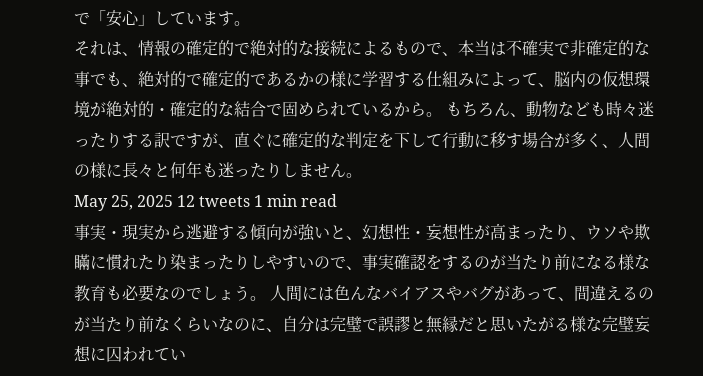で「安心」しています。
それは、情報の確定的で絶対的な接続によるもので、本当は不確実で非確定的な事でも、絶対的で確定的であるかの様に学習する仕組みによって、脳内の仮想環境が絶対的・確定的な結合で固められているから。 もちろん、動物なども時々迷ったりする訳ですが、直ぐに確定的な判定を下して行動に移す場合が多く、人間の様に長々と何年も迷ったりしません。
May 25, 2025 12 tweets 1 min read
事実・現実から逃避する傾向が強いと、幻想性・妄想性が高まったり、ウソや欺瞞に慣れたり染まったりしやすいので、事実確認をするのが当たり前になる様な教育も必要なのでしょう。 人間には色んなバイアスやバグがあって、間違えるのが当たり前なくらいなのに、自分は完璧で誤謬と無縁だと思いたがる様な完璧妄想に囚われてい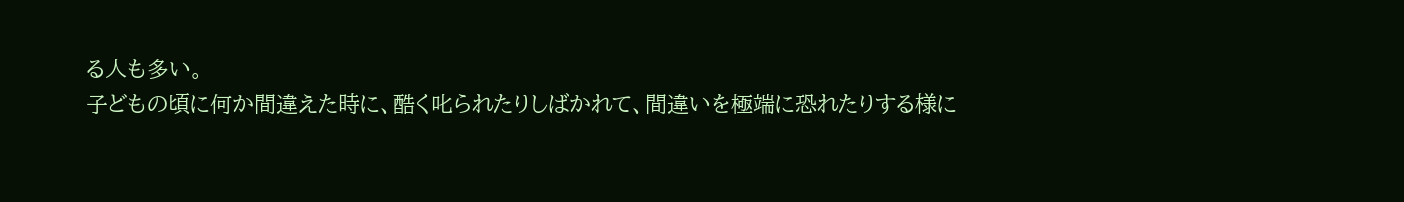る人も多い。
子どもの頃に何か間違えた時に、酷く叱られたりしばかれて、間違いを極端に恐れたりする様に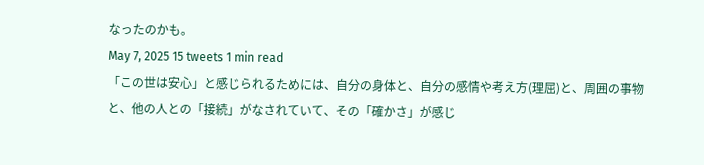なったのかも。
May 7, 2025 15 tweets 1 min read
「この世は安心」と感じられるためには、自分の身体と、自分の感情や考え方(理屈)と、周囲の事物と、他の人との「接続」がなされていて、その「確かさ」が感じ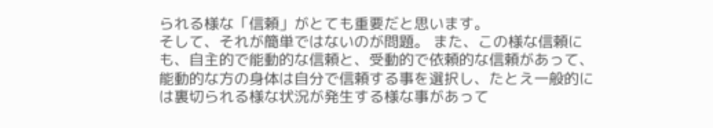られる様な「信頼」がとても重要だと思います。
そして、それが簡単ではないのが問題。 また、この様な信頼にも、自主的で能動的な信頼と、受動的で依頼的な信頼があって、能動的な方の身体は自分で信頼する事を選択し、たとえ一般的には裏切られる様な状況が発生する様な事があって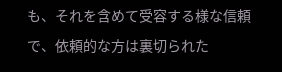も、それを含めて受容する様な信頼で、依頼的な方は裏切られた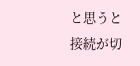と思うと接続が切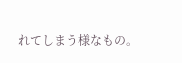れてしまう様なもの。